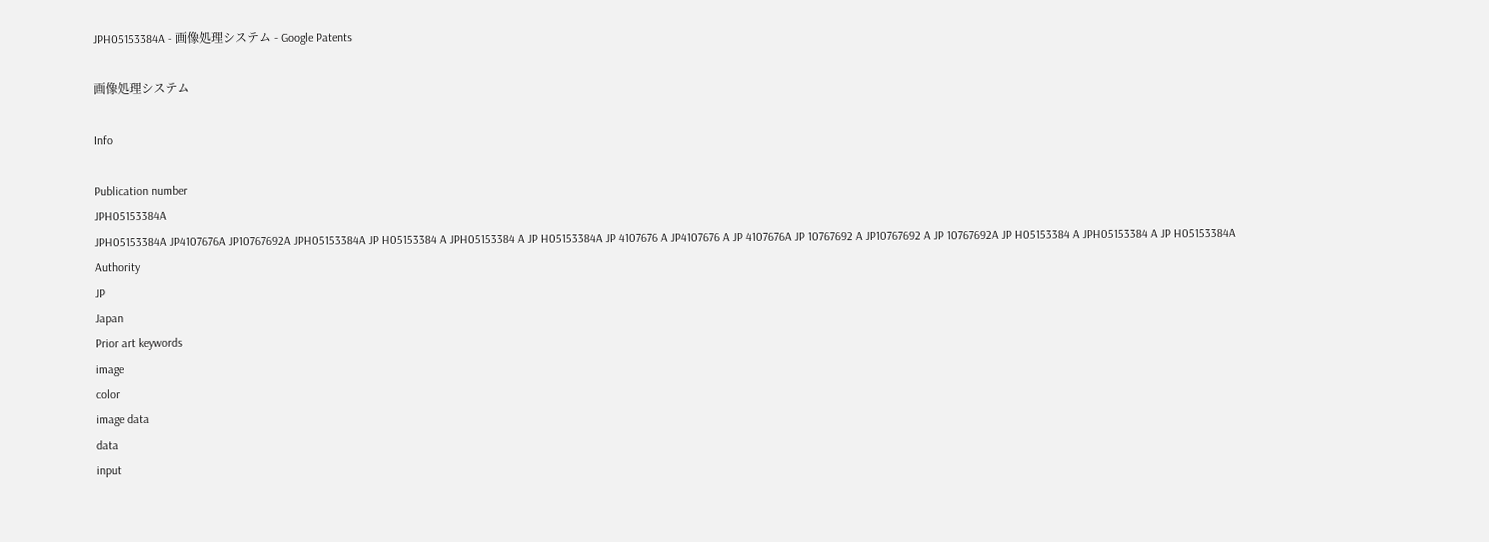JPH05153384A - 画像処理システム - Google Patents

画像処理システム

Info

Publication number
JPH05153384A
JPH05153384A JP4107676A JP10767692A JPH05153384A JP H05153384 A JPH05153384 A JP H05153384A JP 4107676 A JP4107676 A JP 4107676A JP 10767692 A JP10767692 A JP 10767692A JP H05153384 A JPH05153384 A JP H05153384A
Authority
JP
Japan
Prior art keywords
image
color
image data
data
input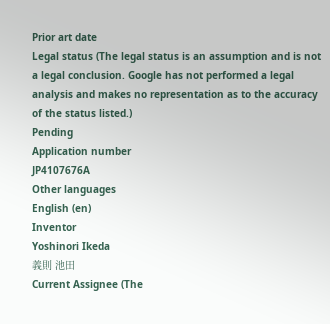Prior art date
Legal status (The legal status is an assumption and is not a legal conclusion. Google has not performed a legal analysis and makes no representation as to the accuracy of the status listed.)
Pending
Application number
JP4107676A
Other languages
English (en)
Inventor
Yoshinori Ikeda
義則 池田
Current Assignee (The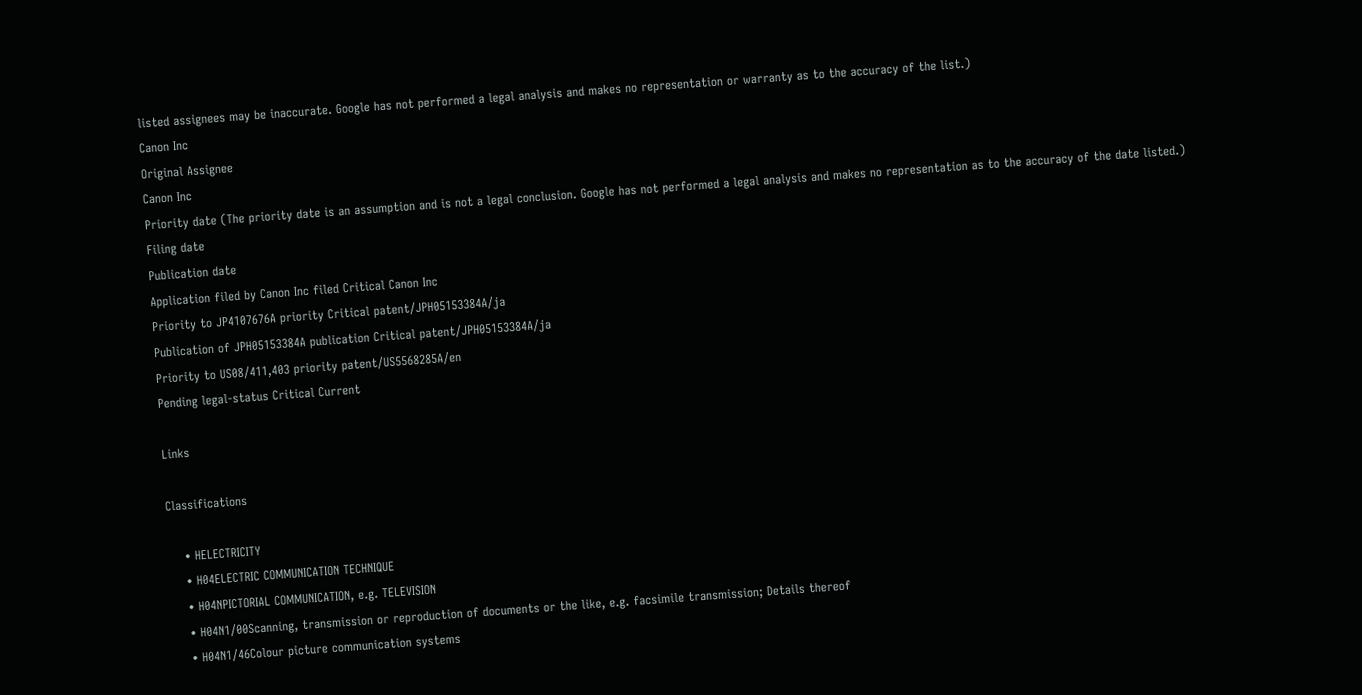listed assignees may be inaccurate. Google has not performed a legal analysis and makes no representation or warranty as to the accuracy of the list.)
Canon Inc
Original Assignee
Canon Inc
Priority date (The priority date is an assumption and is not a legal conclusion. Google has not performed a legal analysis and makes no representation as to the accuracy of the date listed.)
Filing date
Publication date
Application filed by Canon Inc filed Critical Canon Inc
Priority to JP4107676A priority Critical patent/JPH05153384A/ja
Publication of JPH05153384A publication Critical patent/JPH05153384A/ja
Priority to US08/411,403 priority patent/US5568285A/en
Pending legal-status Critical Current

Links

Classifications

    • HELECTRICITY
    • H04ELECTRIC COMMUNICATION TECHNIQUE
    • H04NPICTORIAL COMMUNICATION, e.g. TELEVISION
    • H04N1/00Scanning, transmission or reproduction of documents or the like, e.g. facsimile transmission; Details thereof
    • H04N1/46Colour picture communication systems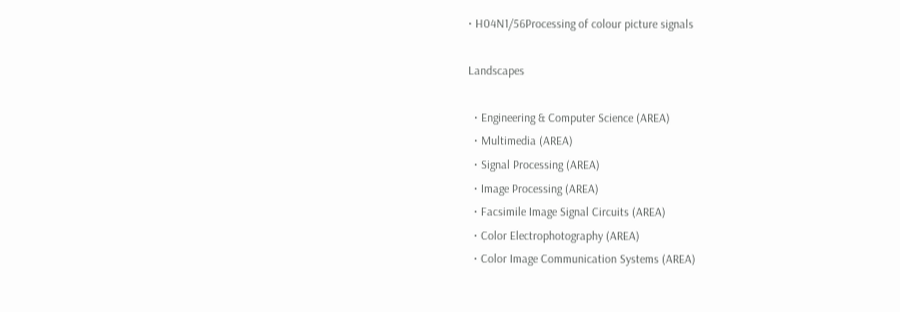• H04N1/56Processing of colour picture signals

Landscapes

  • Engineering & Computer Science (AREA)
  • Multimedia (AREA)
  • Signal Processing (AREA)
  • Image Processing (AREA)
  • Facsimile Image Signal Circuits (AREA)
  • Color Electrophotography (AREA)
  • Color Image Communication Systems (AREA)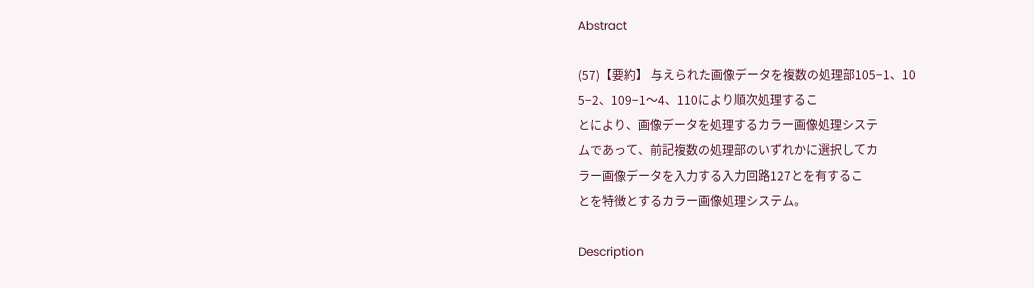Abstract

(57)【要約】 与えられた画像データを複数の処理部105−1、10
5−2、109−1〜4、110により順次処理するこ
とにより、画像データを処理するカラー画像処理システ
ムであって、前記複数の処理部のいずれかに選択してカ
ラー画像データを入力する入力回路127とを有するこ
とを特徴とするカラー画像処理システム。

Description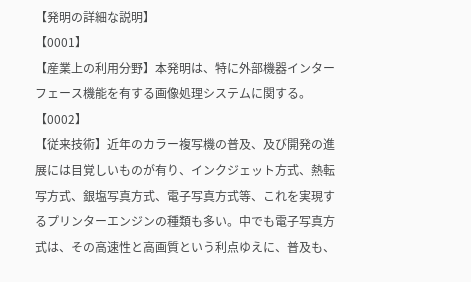【発明の詳細な説明】
【0001】
【産業上の利用分野】本発明は、特に外部機器インター
フェース機能を有する画像処理システムに関する。
【0002】
【従来技術】近年のカラー複写機の普及、及び開発の進
展には目覚しいものが有り、インクジェット方式、熱転
写方式、銀塩写真方式、電子写真方式等、これを実現す
るプリンターエンジンの種類も多い。中でも電子写真方
式は、その高速性と高画質という利点ゆえに、普及も、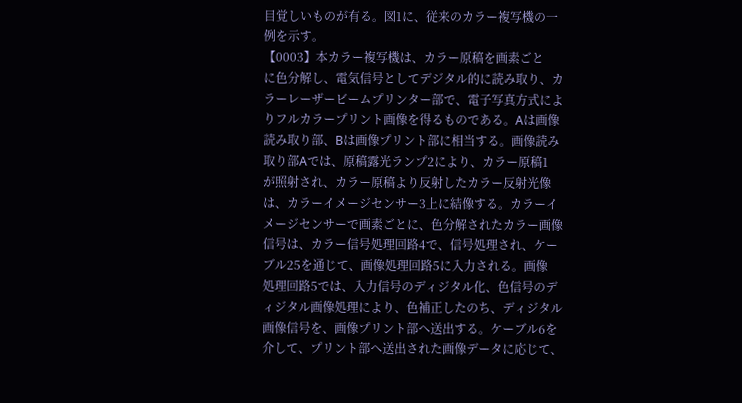目覚しいものが有る。図1に、従来のカラー複写機の一
例を示す。
【0003】本カラー複写機は、カラー原稿を画素ごと
に色分解し、電気信号としてデジタル的に読み取り、カ
ラーレーザービームプリンター部で、電子写真方式によ
りフルカラープリント画像を得るものである。Aは画像
読み取り部、Bは画像プリント部に相当する。画像読み
取り部Aでは、原稿露光ランプ2により、カラー原稿1
が照射され、カラー原稿より反射したカラー反射光像
は、カラーイメージセンサー3上に結像する。カラーイ
メージセンサーで画素ごとに、色分解されたカラー画像
信号は、カラー信号処理回路4で、信号処理され、ケー
ブル25を通じて、画像処理回路5に入力される。画像
処理回路5では、入力信号のディジタル化、色信号のデ
ィジタル画像処理により、色補正したのち、ディジタル
画像信号を、画像プリント部へ送出する。ケーブル6を
介して、プリント部へ送出された画像データに応じて、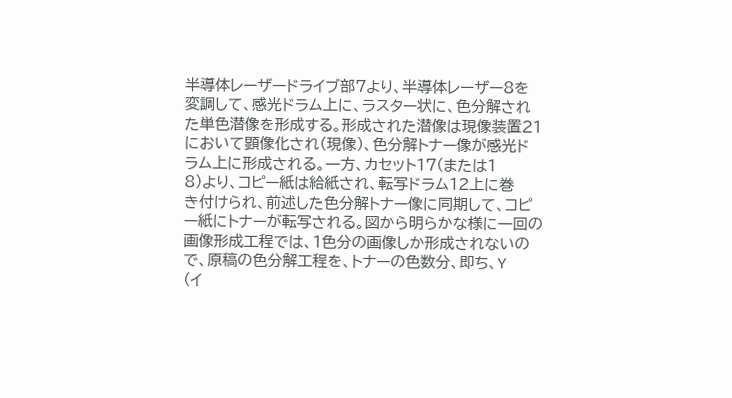半導体レーザードライブ部7より、半導体レーザー8を
変調して、感光ドラム上に、ラスター状に、色分解され
た単色潜像を形成する。形成された潜像は現像装置21
において顕像化され(現像)、色分解トナー像が感光ド
ラム上に形成される。一方、カセット17(または1
8)より、コピー紙は給紙され、転写ドラム12上に巻
き付けられ、前述した色分解トナー像に同期して、コピ
ー紙にトナーが転写される。図から明らかな様に一回の
画像形成工程では、1色分の画像しか形成されないの
で、原稿の色分解工程を、トナーの色数分、即ち、Y
(イ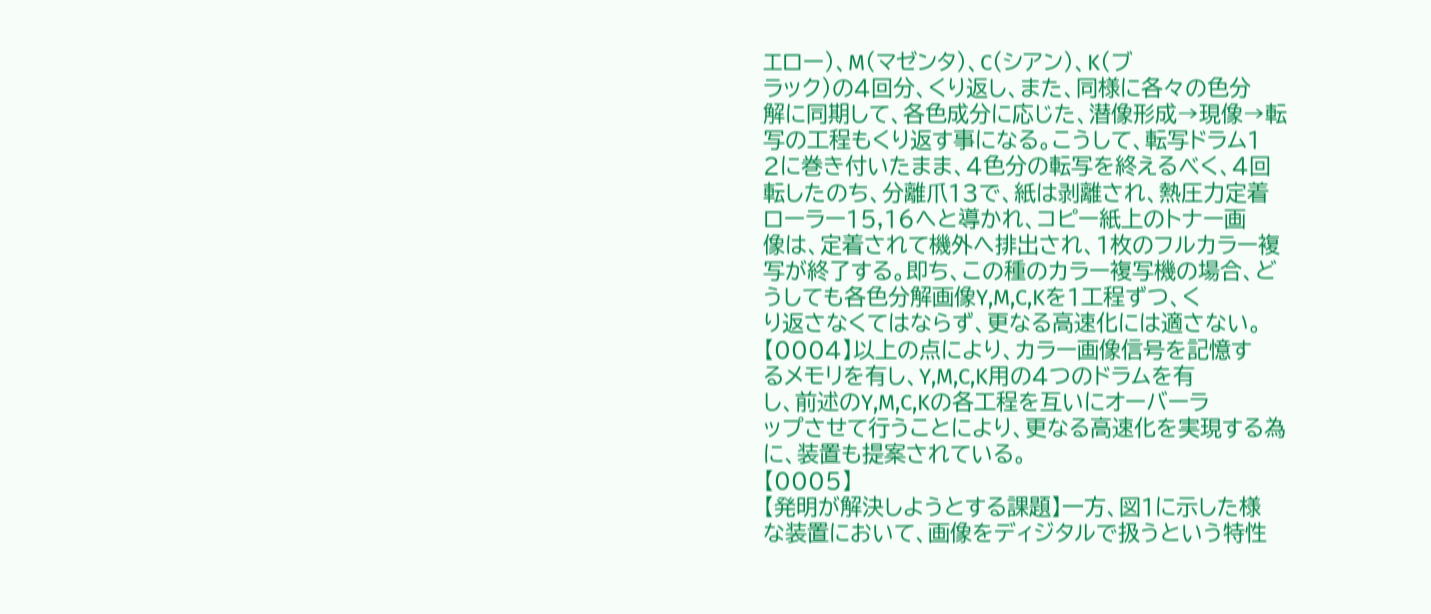エロー)、M(マゼンタ)、C(シアン)、K(ブ
ラック)の4回分、くり返し、また、同様に各々の色分
解に同期して、各色成分に応じた、潜像形成→現像→転
写の工程もくり返す事になる。こうして、転写ドラム1
2に巻き付いたまま、4色分の転写を終えるべく、4回
転したのち、分離爪13で、紙は剥離され、熱圧力定着
ローラー15,16へと導かれ、コピー紙上のトナー画
像は、定着されて機外へ排出され、1枚のフルカラー複
写が終了する。即ち、この種のカラー複写機の場合、ど
うしても各色分解画像Y,M,C,Kを1工程ずつ、く
り返さなくてはならず、更なる高速化には適さない。
【0004】以上の点により、カラー画像信号を記憶す
るメモリを有し、Y,M,C,K用の4つのドラムを有
し、前述のY,M,C,Kの各工程を互いにオーバーラ
ップさせて行うことにより、更なる高速化を実現する為
に、装置も提案されている。
【0005】
【発明が解決しようとする課題】一方、図1に示した様
な装置において、画像をディジタルで扱うという特性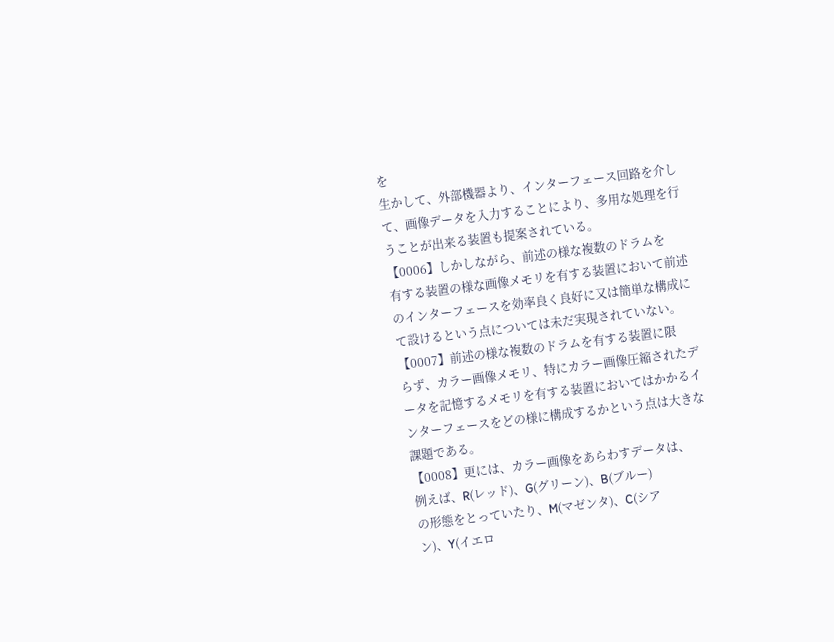を
生かして、外部機器より、インターフェース回路を介し
て、画像データを入力することにより、多用な処理を行
うことが出来る装置も提案されている。
【0006】しかしながら、前述の様な複数のドラムを
有する装置の様な画像メモリを有する装置において前述
のインターフェースを効率良く良好に又は簡単な構成に
て設けるという点については未だ実現されていない。
【0007】前述の様な複数のドラムを有する装置に限
らず、カラー画像メモリ、特にカラー画像圧縮されたデ
ータを記憶するメモリを有する装置においてはかかるイ
ンターフェースをどの様に構成するかという点は大きな
課題である。
【0008】更には、カラー画像をあらわすデータは、
例えば、R(レッド)、G(グリーン)、B(ブルー)
の形態をとっていたり、M(マゼンタ)、C(シア
ン)、Y(イエロ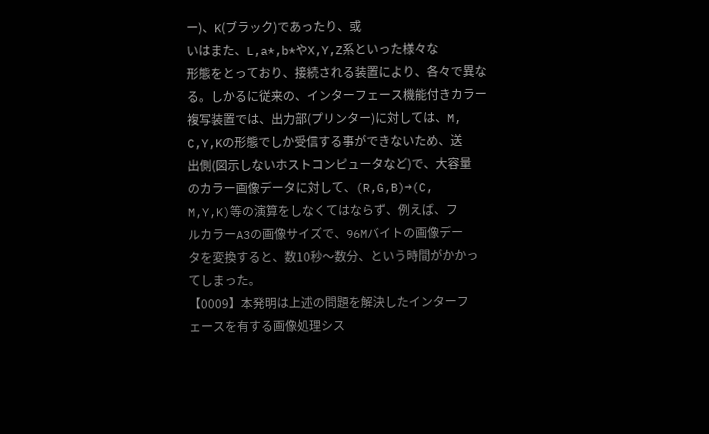ー)、K(ブラック)であったり、或
いはまた、L,a*,b*やX,Y,Z系といった様々な
形態をとっており、接続される装置により、各々で異な
る。しかるに従来の、インターフェース機能付きカラー
複写装置では、出力部(プリンター)に対しては、M,
C,Y,Kの形態でしか受信する事ができないため、送
出側(図示しないホストコンピュータなど)で、大容量
のカラー画像データに対して、(R,G,B)→(C,
M,Y,K)等の演算をしなくてはならず、例えば、フ
ルカラーA3の画像サイズで、96Mバイトの画像デー
タを変換すると、数10秒〜数分、という時間がかかっ
てしまった。
【0009】本発明は上述の問題を解決したインターフ
ェースを有する画像処理シス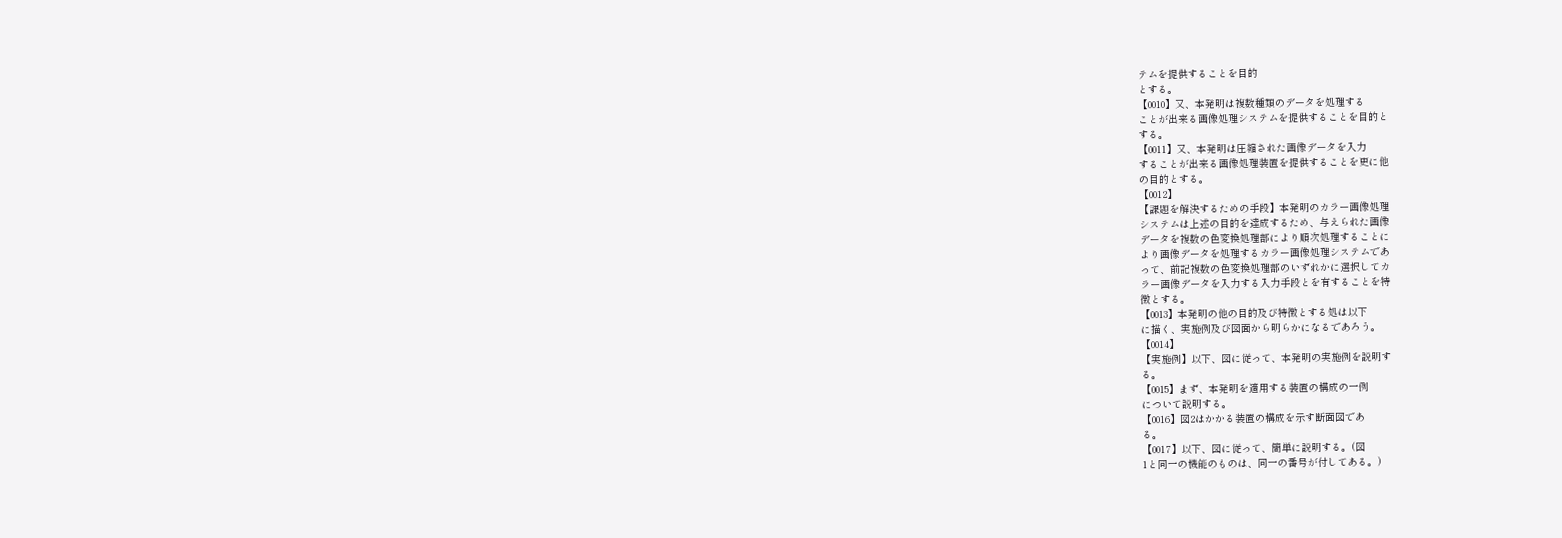テムを提供することを目的
とする。
【0010】又、本発明は複数種類のデータを処理する
ことが出来る画像処理システムを提供することを目的と
する。
【0011】又、本発明は圧縮された画像データを入力
することが出来る画像処理装置を提供することを更に他
の目的とする。
【0012】
【課題を解決するための手段】本発明のカラー画像処理
システムは上述の目的を達成するため、与えられた画像
データを複数の色変換処理部により順次処理することに
より画像データを処理するカラー画像処理システムであ
って、前記複数の色変換処理部のいずれかに選択してカ
ラー画像データを入力する入力手段とを有することを特
徴とする。
【0013】本発明の他の目的及び特徴とする処は以下
に描く、実施例及び図面から明らかになるであろう。
【0014】
【実施例】以下、図に従って、本発明の実施例を説明す
る。
【0015】まず、本発明を適用する装置の構成の一例
について説明する。
【0016】図2はかかる装置の構成を示す断面図であ
る。
【0017】以下、図に従って、簡単に説明する。(図
1と同一の機能のものは、同一の番号が付してある。)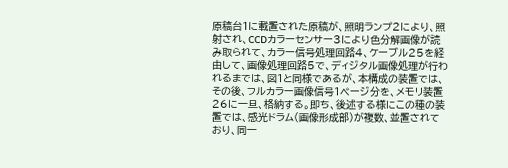原稿台1に載置された原稿が、照明ランプ2により、照
射され、CCDカラーセンサー3により色分解画像が読
み取られて、カラー信号処理回路4、ケーブル25を経
由して、画像処理回路5で、ディジタル画像処理が行わ
れるまでは、図1と同様であるが、本構成の装置では、
その後、フルカラー画像信号1ページ分を、メモリ装置
26に一旦、格納する。即ち、後述する様にこの種の装
置では、感光ドラム(画像形成部)が複数、並置されて
おり、同一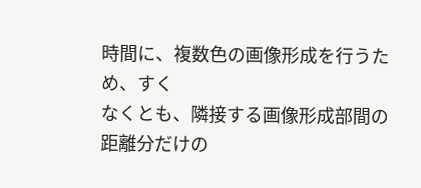時間に、複数色の画像形成を行うため、すく
なくとも、隣接する画像形成部間の距離分だけの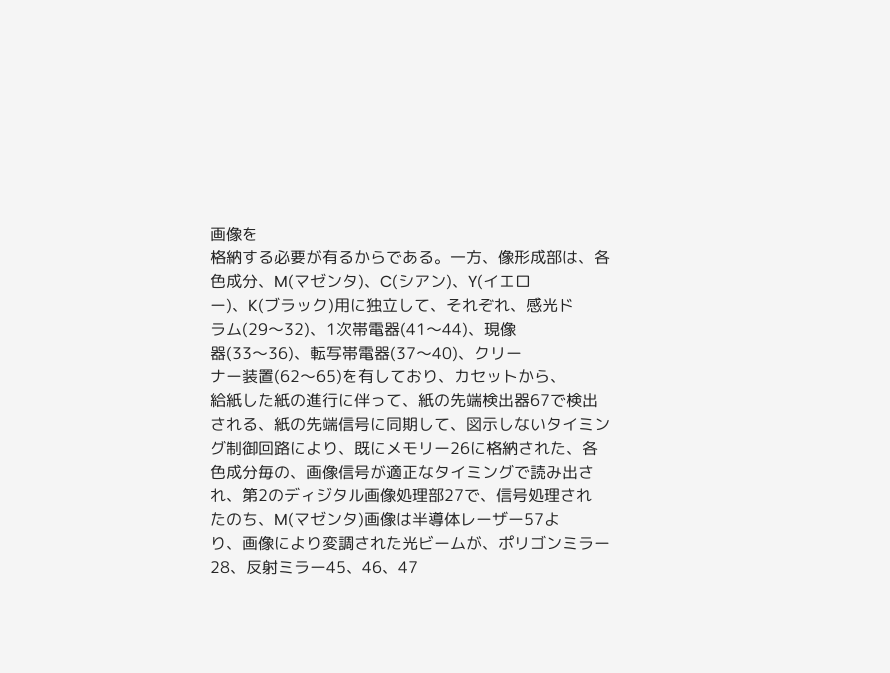画像を
格納する必要が有るからである。一方、像形成部は、各
色成分、M(マゼンタ)、C(シアン)、Y(イエロ
ー)、K(ブラック)用に独立して、それぞれ、感光ド
ラム(29〜32)、1次帯電器(41〜44)、現像
器(33〜36)、転写帯電器(37〜40)、クリー
ナー装置(62〜65)を有しており、カセットから、
給紙した紙の進行に伴って、紙の先端検出器67で検出
される、紙の先端信号に同期して、図示しないタイミン
グ制御回路により、既にメモリー26に格納された、各
色成分毎の、画像信号が適正なタイミングで読み出さ
れ、第2のディジタル画像処理部27で、信号処理され
たのち、M(マゼンタ)画像は半導体レーザー57よ
り、画像により変調された光ビームが、ポリゴンミラー
28、反射ミラー45、46、47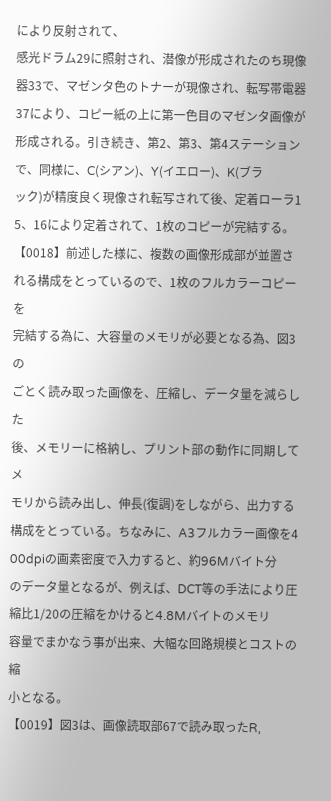により反射されて、
感光ドラム29に照射され、潜像が形成されたのち現像
器33で、マゼンタ色のトナーが現像され、転写帯電器
37により、コピー紙の上に第一色目のマゼンタ画像が
形成される。引き続き、第2、第3、第4ステーション
で、同様に、C(シアン)、Y(イエロー)、K(ブラ
ック)が精度良く現像され転写されて後、定着ローラ1
5、16により定着されて、1枚のコピーが完結する。
【0018】前述した様に、複数の画像形成部が並置さ
れる構成をとっているので、1枚のフルカラーコピーを
完結する為に、大容量のメモリが必要となる為、図3の
ごとく読み取った画像を、圧縮し、データ量を減らした
後、メモリーに格納し、プリント部の動作に同期してメ
モリから読み出し、伸長(復調)をしながら、出力する
構成をとっている。ちなみに、A3フルカラー画像を4
00dpiの画素密度で入力すると、約96Mバイト分
のデータ量となるが、例えば、DCT等の手法により圧
縮比1/20の圧縮をかけると4.8Mバイトのメモリ
容量でまかなう事が出来、大幅な回路規模とコストの縮
小となる。
【0019】図3は、画像読取部67で読み取ったR,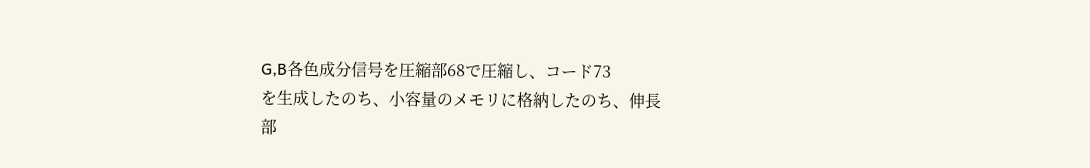G,B各色成分信号を圧縮部68で圧縮し、コード73
を生成したのち、小容量のメモリに格納したのち、伸長
部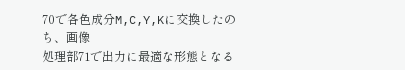70で各色成分M,C,Y,Kに交換したのち、画像
処理部71で出力に最適な形態となる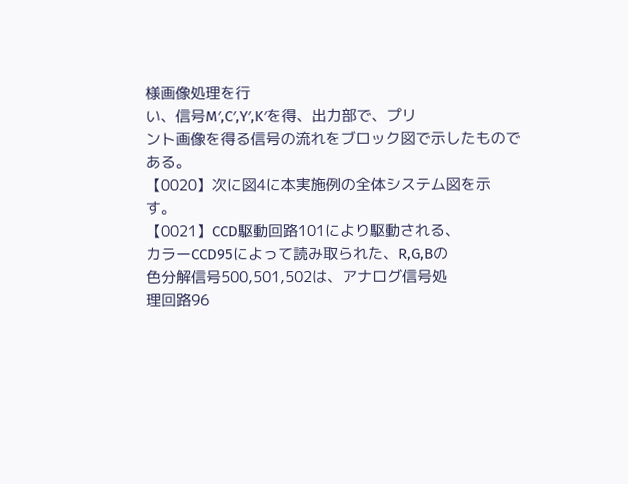様画像処理を行
い、信号M′,C′,Y′,K′を得、出力部で、プリ
ント画像を得る信号の流れをブロック図で示したもので
ある。
【0020】次に図4に本実施例の全体システム図を示
す。
【0021】CCD駆動回路101により駆動される、
カラーCCD95によって読み取られた、R,G,Bの
色分解信号500,501,502は、アナログ信号処
理回路96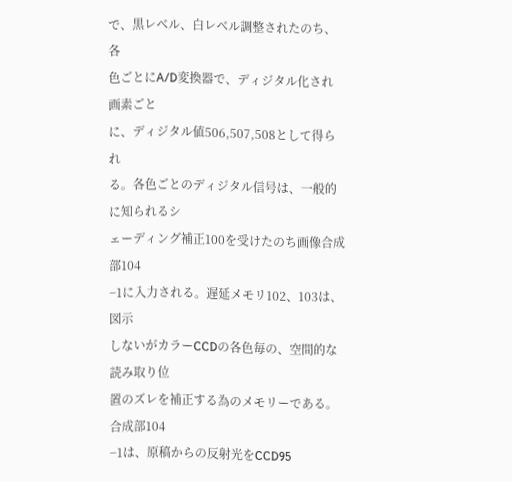で、黒レベル、白レベル調整されたのち、各
色ごとにA/D変換器で、ディジタル化され画素ごと
に、ディジタル値506,507,508として得られ
る。各色ごとのディジタル信号は、一般的に知られるシ
ェーディング補正100を受けたのち画像合成部104
−1に入力される。遅延メモリ102、103は、図示
しないがカラーCCDの各色毎の、空間的な読み取り位
置のズレを補正する為のメモリーである。合成部104
−1は、原稿からの反射光をCCD95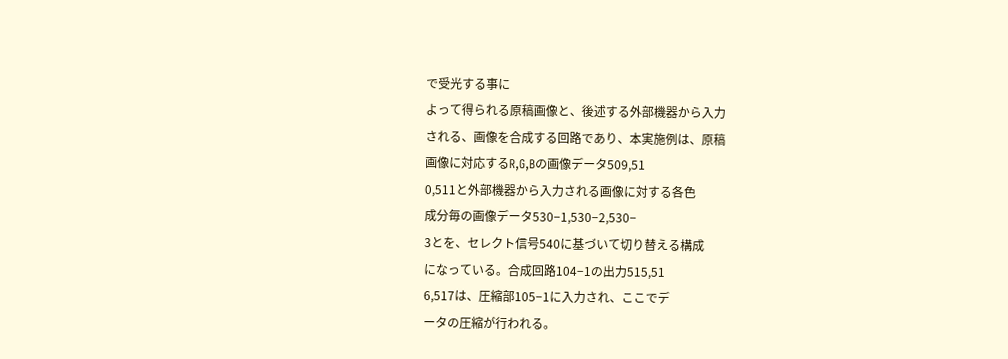で受光する事に
よって得られる原稿画像と、後述する外部機器から入力
される、画像を合成する回路であり、本実施例は、原稿
画像に対応するR,G,Bの画像データ509,51
0,511と外部機器から入力される画像に対する各色
成分毎の画像データ530−1,530−2,530−
3とを、セレクト信号540に基づいて切り替える構成
になっている。合成回路104−1の出力515,51
6,517は、圧縮部105−1に入力され、ここでデ
ータの圧縮が行われる。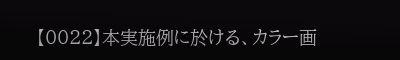【0022】本実施例に於ける、カラー画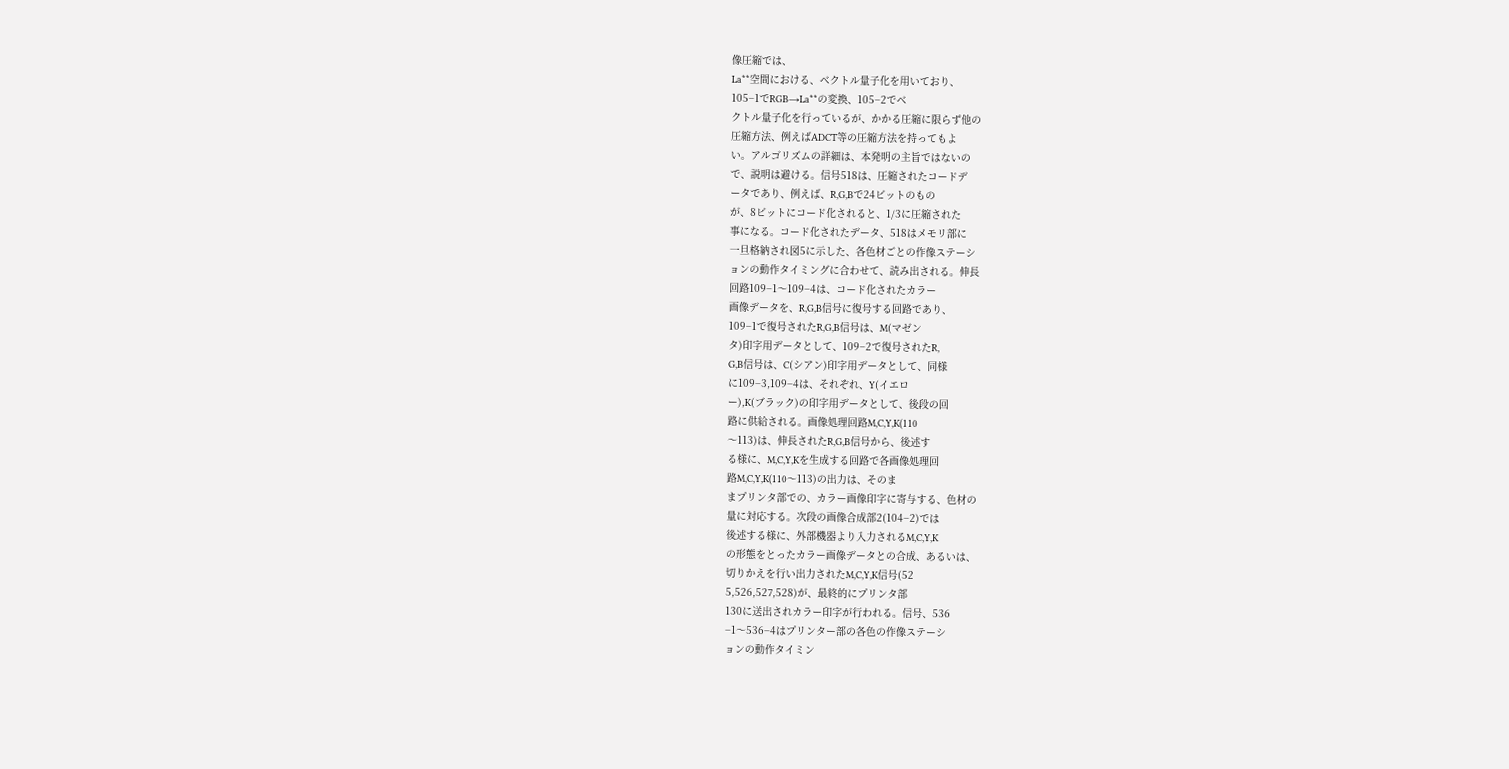像圧縮では、
La**空間における、ベクトル量子化を用いており、
105−1でRGB→La**の変換、105−2でベ
クトル量子化を行っているが、かかる圧縮に限らず他の
圧縮方法、例えばADCT等の圧縮方法を持ってもよ
い。アルゴリズムの詳細は、本発明の主旨ではないの
で、説明は避ける。信号518は、圧縮されたコードデ
ータであり、例えば、R,G,Bで24ビットのもの
が、8ビットにコード化されると、1/3に圧縮された
事になる。コード化されたデータ、518はメモリ部に
一旦格納され図5に示した、各色材ごとの作像ステーシ
ョンの動作タイミングに合わせて、読み出される。伸長
回路109−1〜109−4は、コード化されたカラー
画像データを、R,G,B信号に復号する回路であり、
109−1で復号されたR,G,B信号は、M(マゼン
タ)印字用データとして、109−2で復号されたR,
G,B信号は、C(シアン)印字用データとして、同様
に109−3,109−4は、それぞれ、Y(イエロ
ー),K(ブラック)の印字用データとして、後段の回
路に供給される。画像処理回路M,C,Y,K(110
〜113)は、伸長されたR,G,B信号から、後述す
る様に、M,C,Y,Kを生成する回路で各画像処理回
路M,C,Y,K(110〜113)の出力は、そのま
まプリンタ部での、カラー画像印字に寄与する、色材の
量に対応する。次段の画像合成部2(104−2)では
後述する様に、外部機器より入力されるM,C,Y,K
の形態をとったカラー画像データとの合成、あるいは、
切りかえを行い出力されたM,C,Y,K信号(52
5,526,527,528)が、最終的にプリンタ部
130に送出されカラー印字が行われる。信号、536
−1〜536−4はプリンター部の各色の作像ステーシ
ョンの動作タイミン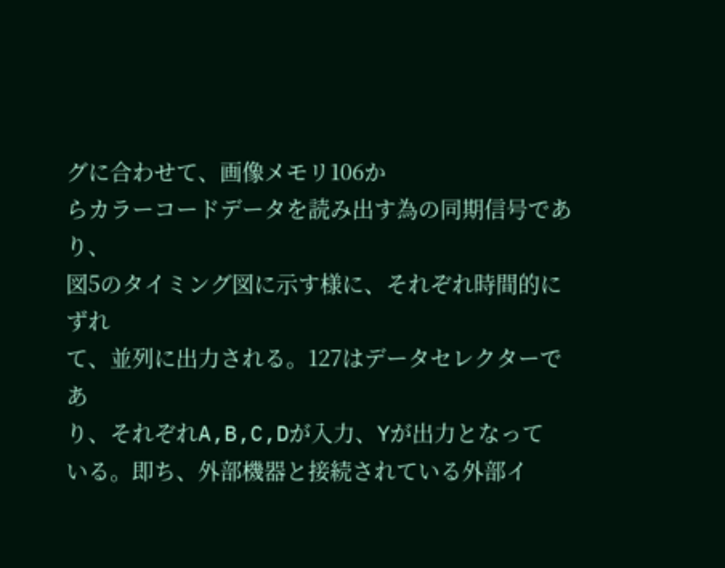グに合わせて、画像メモリ106か
らカラーコードデータを読み出す為の同期信号であり、
図5のタイミング図に示す様に、それぞれ時間的にずれ
て、並列に出力される。127はデータセレクターであ
り、それぞれA,B,C,Dが入力、Yが出力となって
いる。即ち、外部機器と接続されている外部イ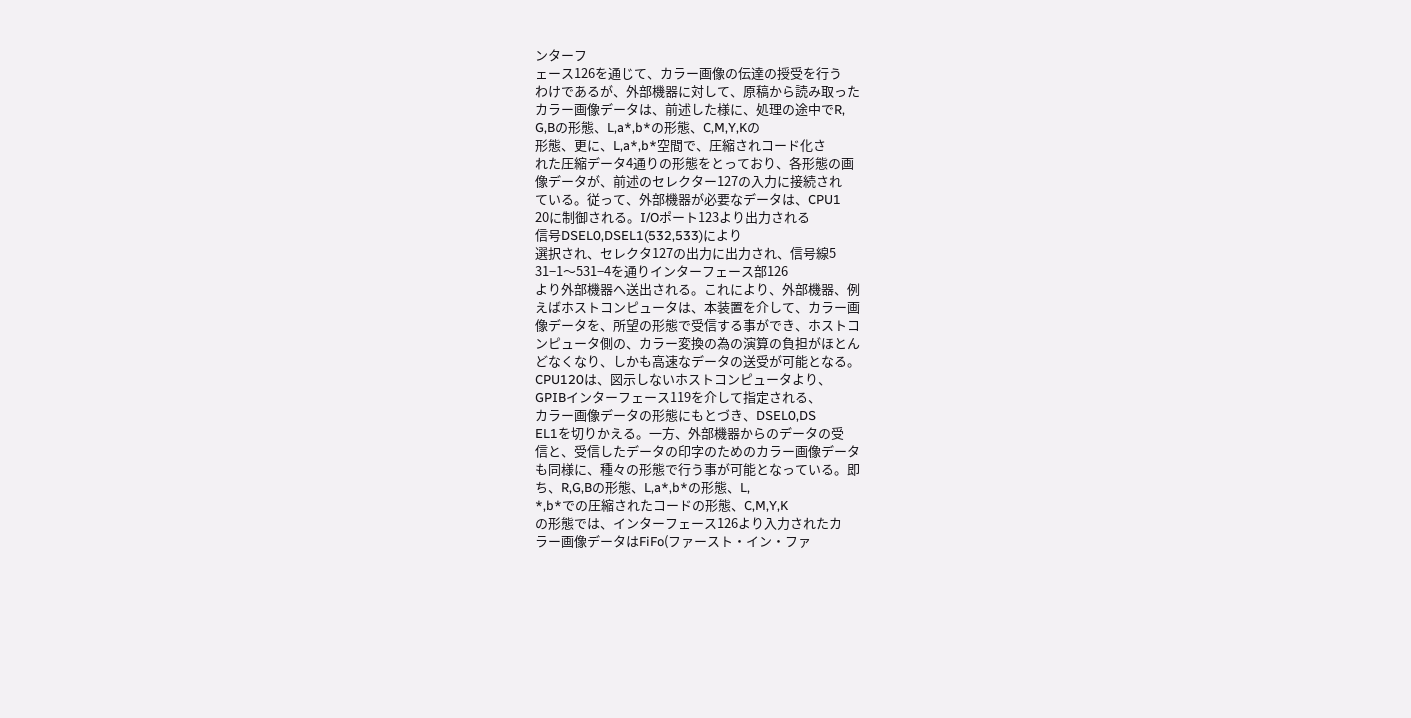ンターフ
ェース126を通じて、カラー画像の伝達の授受を行う
わけであるが、外部機器に対して、原稿から読み取った
カラー画像データは、前述した様に、処理の途中でR,
G,Bの形態、L,a*,b*の形態、C,M,Y,Kの
形態、更に、L,a*,b*空間で、圧縮されコード化さ
れた圧縮データ4通りの形態をとっており、各形態の画
像データが、前述のセレクター127の入力に接続され
ている。従って、外部機器が必要なデータは、CPU1
20に制御される。I/Oポート123より出力される
信号DSEL0,DSEL1(532,533)により
選択され、セレクタ127の出力に出力され、信号線5
31−1〜531−4を通りインターフェース部126
より外部機器へ送出される。これにより、外部機器、例
えばホストコンピュータは、本装置を介して、カラー画
像データを、所望の形態で受信する事ができ、ホストコ
ンピュータ側の、カラー変換の為の演算の負担がほとん
どなくなり、しかも高速なデータの送受が可能となる。
CPU120は、図示しないホストコンピュータより、
GPIBインターフェース119を介して指定される、
カラー画像データの形態にもとづき、DSEL0,DS
EL1を切りかえる。一方、外部機器からのデータの受
信と、受信したデータの印字のためのカラー画像データ
も同様に、種々の形態で行う事が可能となっている。即
ち、R,G,Bの形態、L,a*,b*の形態、L,
*,b*での圧縮されたコードの形態、C,M,Y,K
の形態では、インターフェース126より入力されたカ
ラー画像データはFiFo(ファースト・イン・ファ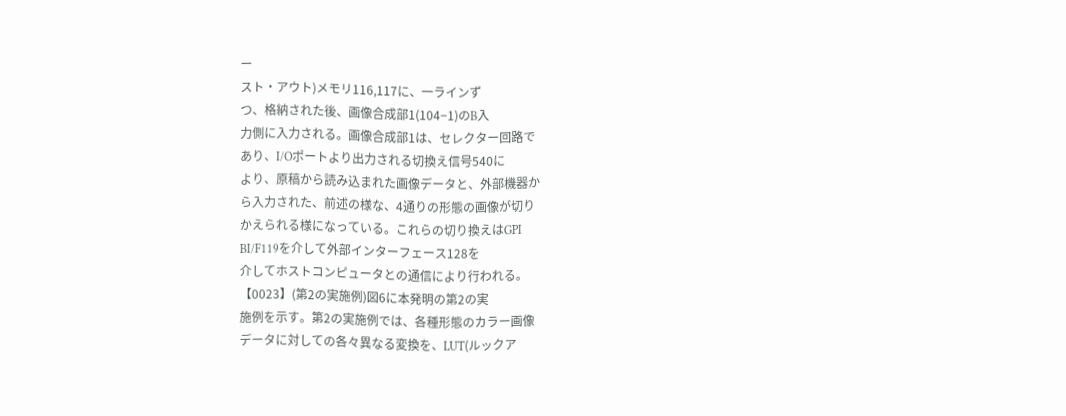ー
スト・アウト)メモリ116,117に、一ラインず
つ、格納された後、画像合成部1(104−1)のB入
力側に入力される。画像合成部1は、セレクター回路で
あり、I/Oポートより出力される切換え信号540に
より、原稿から読み込まれた画像データと、外部機器か
ら入力された、前述の様な、4通りの形態の画像が切り
かえられる様になっている。これらの切り換えはGPI
BI/F119を介して外部インターフェース128を
介してホストコンピュータとの通信により行われる。
【0023】(第2の実施例)図6に本発明の第2の実
施例を示す。第2の実施例では、各種形態のカラー画像
データに対しての各々異なる変換を、LUT(ルックア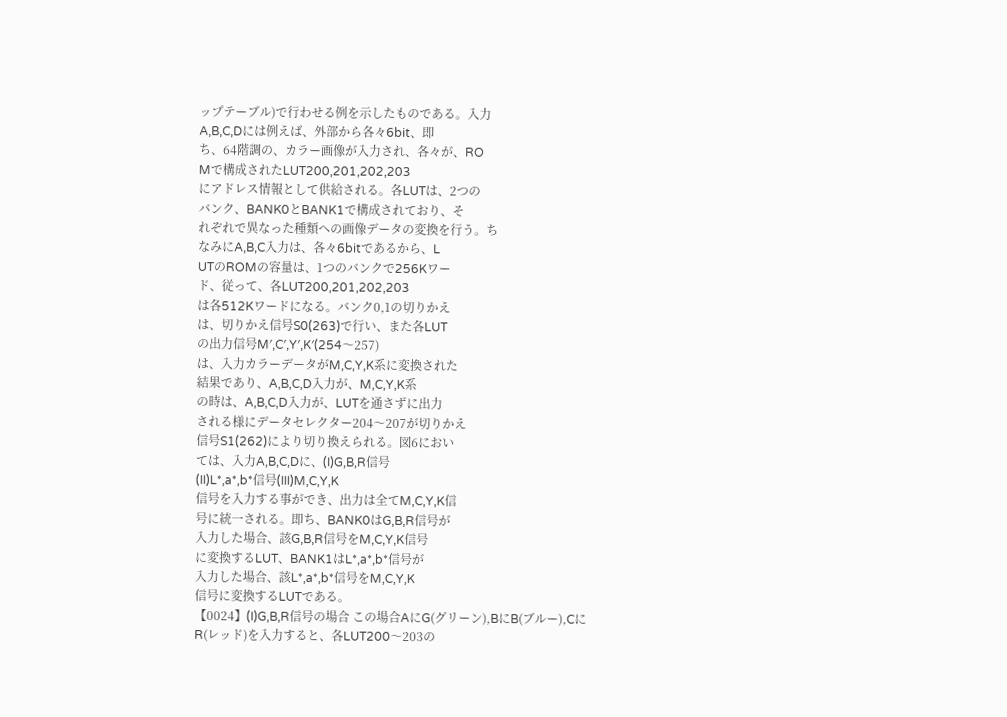ップテーブル)で行わせる例を示したものである。入力
A,B,C,Dには例えば、外部から各々6bit、即
ち、64階調の、カラー画像が入力され、各々が、RO
Mで構成されたLUT200,201,202,203
にアドレス情報として供給される。各LUTは、2つの
バンク、BANK0とBANK1で構成されており、そ
れぞれで異なった種類への画像データの変換を行う。ち
なみにA,B,C入力は、各々6bitであるから、L
UTのROMの容量は、1つのバンクで256Kワー
ド、従って、各LUT200,201,202,203
は各512Kワードになる。バンク0,1の切りかえ
は、切りかえ信号S0(263)で行い、また各LUT
の出力信号M′,C′,Y′,K′(254〜257)
は、入力カラーデータがM,C,Y,K系に変換された
結果であり、A,B,C,D入力が、M,C,Y,K系
の時は、A,B,C,D入力が、LUTを通さずに出力
される様にデータセレクター204〜207が切りかえ
信号S1(262)により切り換えられる。図6におい
ては、入力A,B,C,Dに、(I)G,B,R信号
(II)L*,a*,b*信号(III)M,C,Y,K
信号を入力する事ができ、出力は全てM,C,Y,K信
号に統一される。即ち、BANK0はG,B,R信号が
入力した場合、該G,B,R信号をM,C,Y,K信号
に変換するLUT、BANK1はL*,a*,b*信号が
入力した場合、該L*,a*,b*信号をM,C,Y,K
信号に変換するLUTである。
【0024】(I)G,B,R信号の場合 この場合AにG(グリーン),BにB(ブルー),Cに
R(レッド)を入力すると、各LUT200〜203の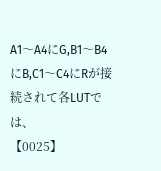A1〜A4にG,B1〜B4にB,C1〜C4にRが接
続されて各LUTでは、
【0025】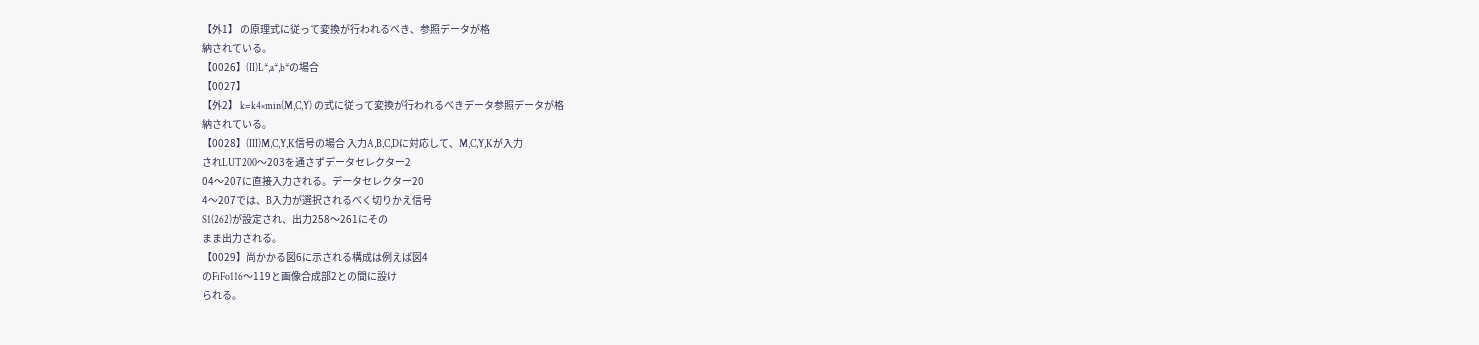【外1】 の原理式に従って変換が行われるべき、参照データが格
納されている。
【0026】(II)L*,a*,b*の場合
【0027】
【外2】 k=k4×min(M,C,Y) の式に従って変換が行われるべきデータ参照データが格
納されている。
【0028】(III)M,C,Y,K信号の場合 入力A,B,C,Dに対応して、M,C,Y,Kが入力
されLUT200〜203を通さずデータセレクター2
04〜207に直接入力される。データセレクター20
4〜207では、B入力が選択されるべく切りかえ信号
S1(262)が設定され、出力258〜261にその
まま出力される。
【0029】尚かかる図6に示される構成は例えば図4
のFiFo116〜119と画像合成部2との間に設け
られる。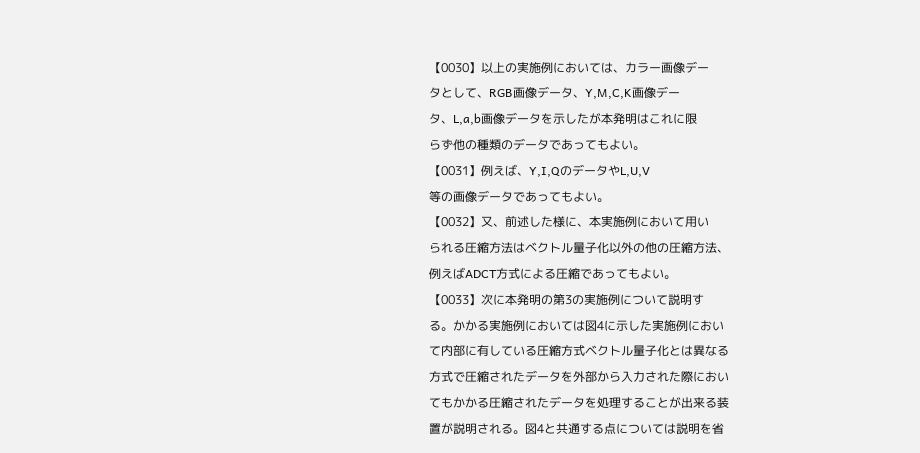【0030】以上の実施例においては、カラー画像デー
タとして、RGB画像データ、Y,M,C,K画像デー
タ、L,a,b画像データを示したが本発明はこれに限
らず他の種類のデータであってもよい。
【0031】例えば、Y,I,QのデータやL,U,V
等の画像データであってもよい。
【0032】又、前述した様に、本実施例において用い
られる圧縮方法はベクトル量子化以外の他の圧縮方法、
例えばADCT方式による圧縮であってもよい。
【0033】次に本発明の第3の実施例について説明す
る。かかる実施例においては図4に示した実施例におい
て内部に有している圧縮方式ベクトル量子化とは異なる
方式で圧縮されたデータを外部から入力された際におい
てもかかる圧縮されたデータを処理することが出来る装
置が説明される。図4と共通する点については説明を省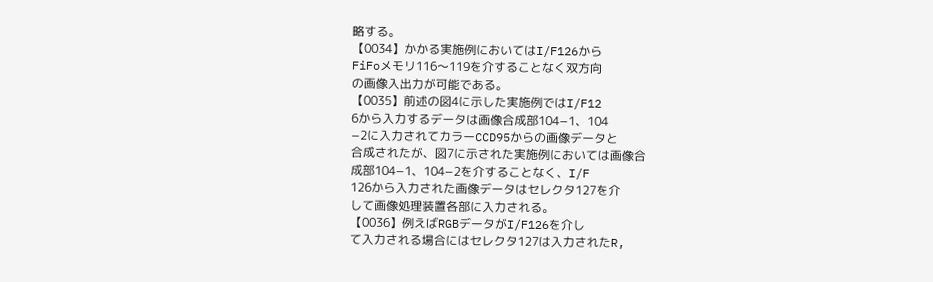略する。
【0034】かかる実施例においてはI/F126から
FiFoメモリ116〜119を介することなく双方向
の画像入出力が可能である。
【0035】前述の図4に示した実施例ではI/F12
6から入力するデータは画像合成部104−1、104
−2に入力されてカラーCCD95からの画像データと
合成されたが、図7に示された実施例においては画像合
成部104−1、104−2を介することなく、I/F
126から入力された画像データはセレクタ127を介
して画像処理装置各部に入力される。
【0036】例えばRGBデータがI/F126を介し
て入力される場合にはセレクタ127は入力されたR,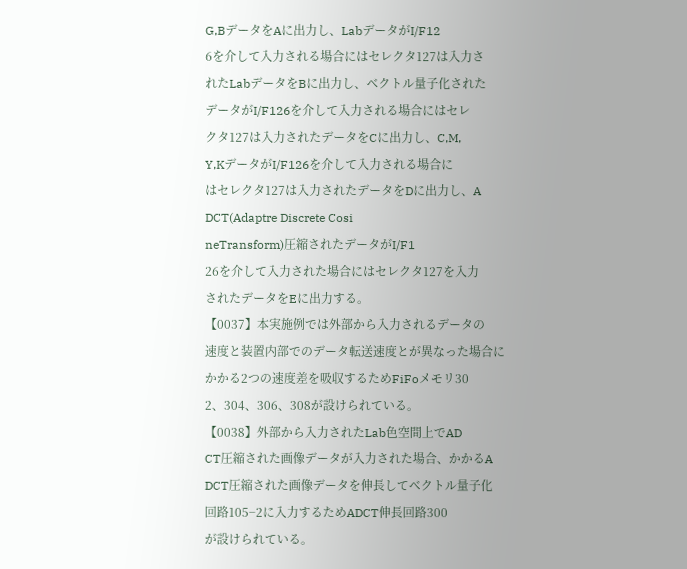G,BデータをAに出力し、LabデータがI/F12
6を介して入力される場合にはセレクタ127は入力さ
れたLabデータをBに出力し、ベクトル量子化された
データがI/F126を介して入力される場合にはセレ
クタ127は入力されたデータをCに出力し、C,M,
Y,KデータがI/F126を介して入力される場合に
はセレクタ127は入力されたデータをDに出力し、A
DCT(Adaptre Discrete Cosi
neTransform)圧縮されたデータがI/F1
26を介して入力された場合にはセレクタ127を入力
されたデータをEに出力する。
【0037】本実施例では外部から入力されるデータの
速度と装置内部でのデータ転送速度とが異なった場合に
かかる2つの速度差を吸収するためFiFoメモリ30
2、304、306、308が設けられている。
【0038】外部から入力されたLab色空間上でAD
CT圧縮された画像データが入力された場合、かかるA
DCT圧縮された画像データを伸長してベクトル量子化
回路105−2に入力するためADCT伸長回路300
が設けられている。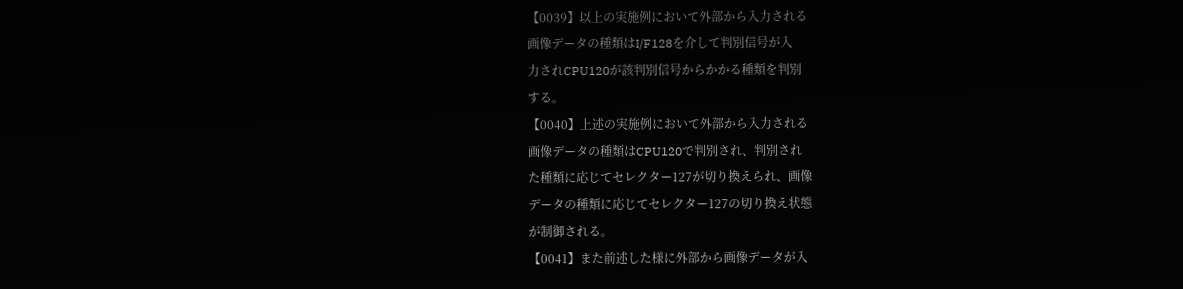【0039】以上の実施例において外部から入力される
画像データの種類はI/F128を介して判別信号が入
力されCPU120が該判別信号からかかる種類を判別
する。
【0040】上述の実施例において外部から入力される
画像データの種類はCPU120で判別され、判別され
た種類に応じてセレクター127が切り換えられ、画像
データの種類に応じてセレクター127の切り換え状態
が制御される。
【0041】また前述した様に外部から画像データが入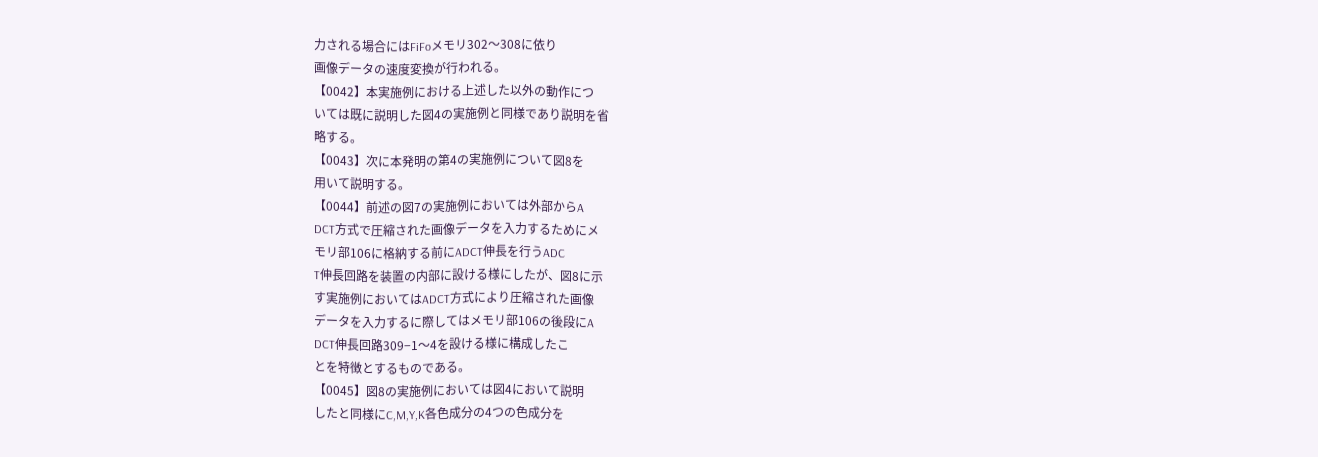力される場合にはFiFoメモリ302〜308に依り
画像データの速度変換が行われる。
【0042】本実施例における上述した以外の動作につ
いては既に説明した図4の実施例と同様であり説明を省
略する。
【0043】次に本発明の第4の実施例について図8を
用いて説明する。
【0044】前述の図7の実施例においては外部からA
DCT方式で圧縮された画像データを入力するためにメ
モリ部106に格納する前にADCT伸長を行うADC
T伸長回路を装置の内部に設ける様にしたが、図8に示
す実施例においてはADCT方式により圧縮された画像
データを入力するに際してはメモリ部106の後段にA
DCT伸長回路309−1〜4を設ける様に構成したこ
とを特徴とするものである。
【0045】図8の実施例においては図4において説明
したと同様にC,M,Y,K各色成分の4つの色成分を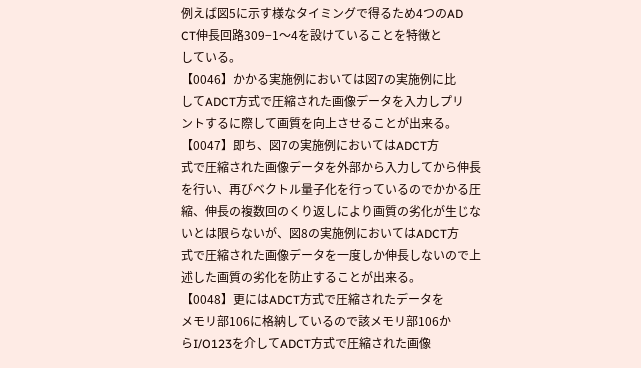例えば図5に示す様なタイミングで得るため4つのAD
CT伸長回路309−1〜4を設けていることを特徴と
している。
【0046】かかる実施例においては図7の実施例に比
してADCT方式で圧縮された画像データを入力しプリ
ントするに際して画質を向上させることが出来る。
【0047】即ち、図7の実施例においてはADCT方
式で圧縮された画像データを外部から入力してから伸長
を行い、再びベクトル量子化を行っているのでかかる圧
縮、伸長の複数回のくり返しにより画質の劣化が生じな
いとは限らないが、図8の実施例においてはADCT方
式で圧縮された画像データを一度しか伸長しないので上
述した画質の劣化を防止することが出来る。
【0048】更にはADCT方式で圧縮されたデータを
メモリ部106に格納しているので該メモリ部106か
らI/O123を介してADCT方式で圧縮された画像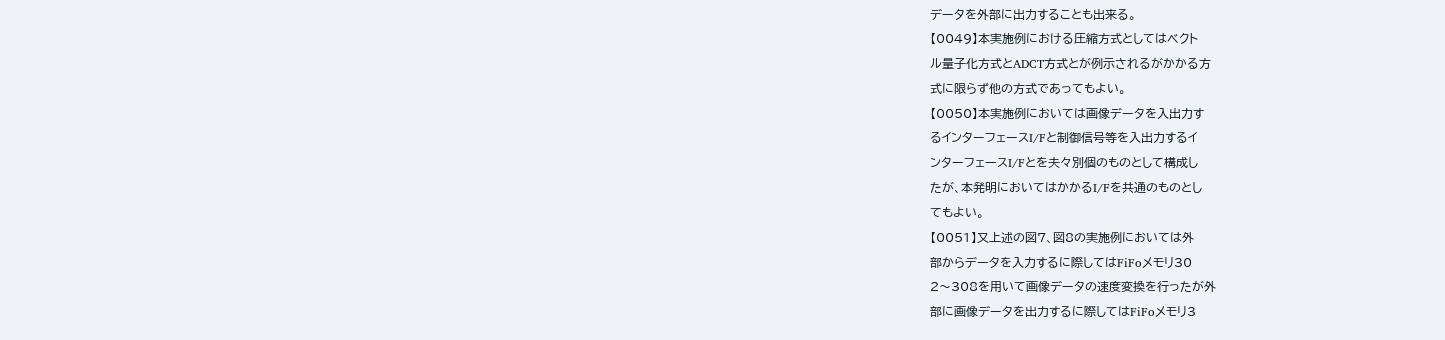データを外部に出力することも出来る。
【0049】本実施例における圧縮方式としてはベクト
ル量子化方式とADCT方式とが例示されるがかかる方
式に限らず他の方式であってもよい。
【0050】本実施例においては画像データを入出力す
るインターフェースI/Fと制御信号等を入出力するイ
ンターフェースI/Fとを夫々別個のものとして構成し
たが、本発明においてはかかるI/Fを共通のものとし
てもよい。
【0051】又上述の図7、図8の実施例においては外
部からデータを入力するに際してはFiFoメモリ30
2〜308を用いて画像データの速度変換を行ったが外
部に画像データを出力するに際してはFiFoメモリ3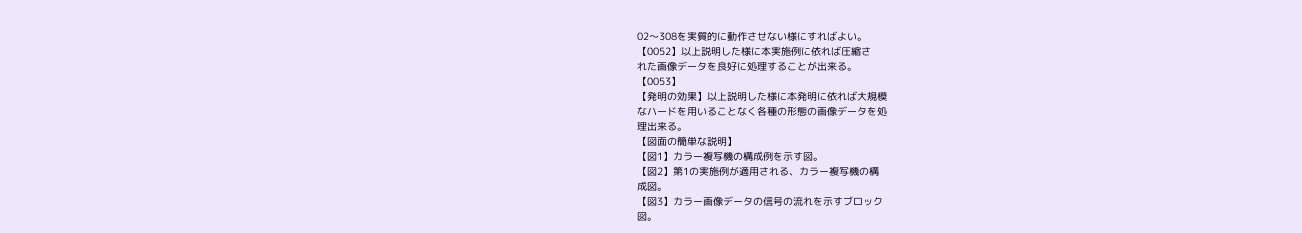02〜308を実質的に動作させない様にすればよい。
【0052】以上説明した様に本実施例に依れば圧縮さ
れた画像データを良好に処理することが出来る。
【0053】
【発明の効果】以上説明した様に本発明に依れば大規模
なハードを用いることなく各種の形態の画像データを処
理出来る。
【図面の簡単な説明】
【図1】カラー複写機の構成例を示す図。
【図2】第1の実施例が適用される、カラー複写機の構
成図。
【図3】カラー画像データの信号の流れを示すブロック
図。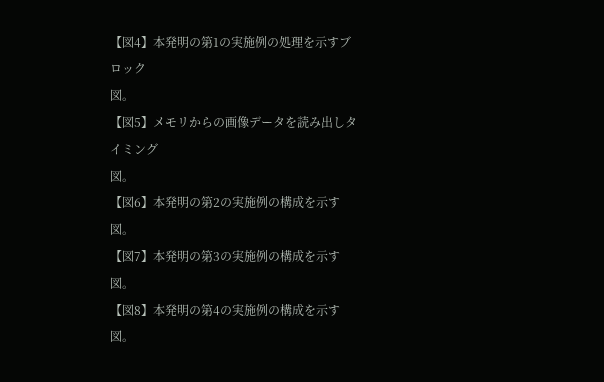【図4】本発明の第1の実施例の処理を示すブロック
図。
【図5】メモリからの画像データを読み出しタイミング
図。
【図6】本発明の第2の実施例の構成を示す図。
【図7】本発明の第3の実施例の構成を示す図。
【図8】本発明の第4の実施例の構成を示す図。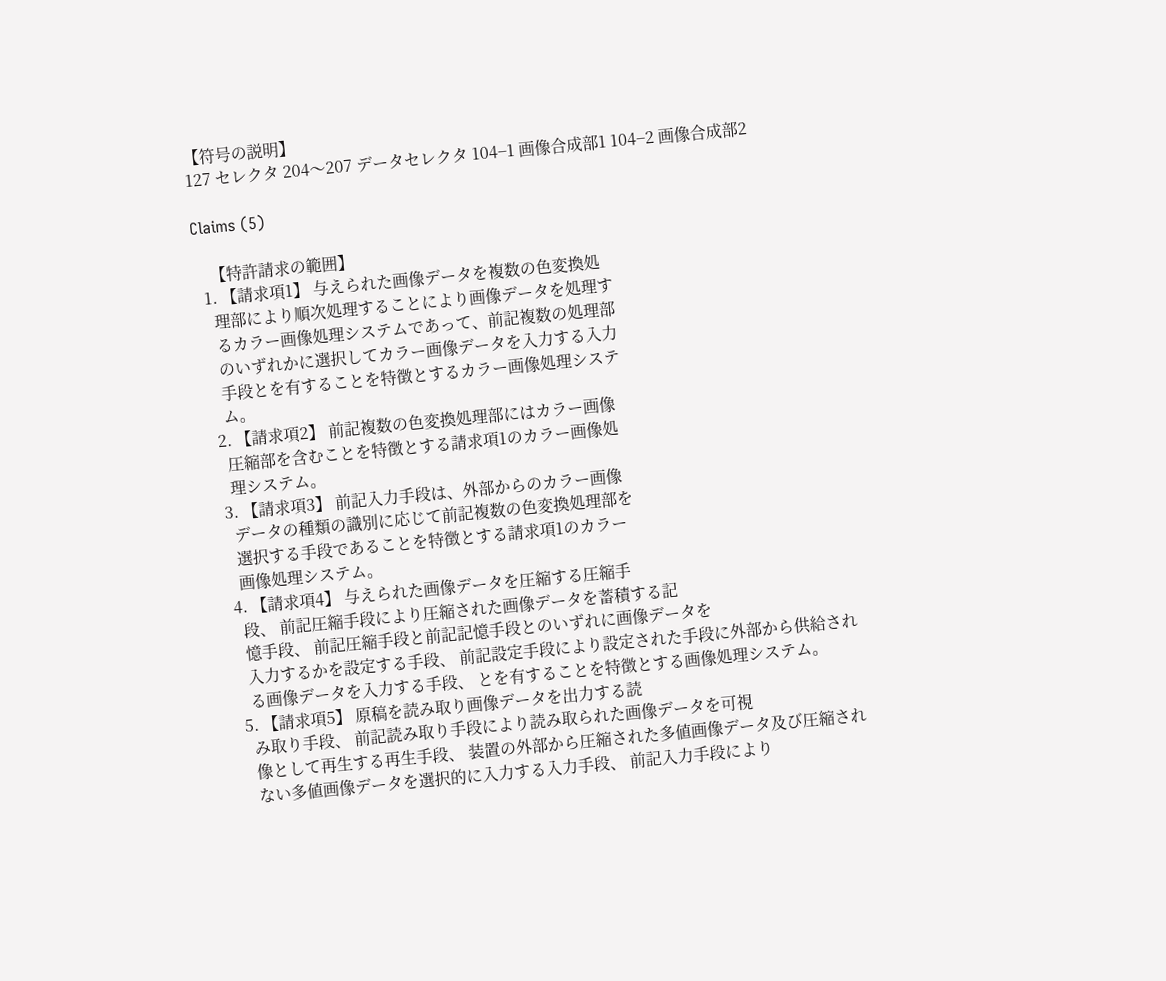【符号の説明】
127 セレクタ 204〜207 データセレクタ 104−1 画像合成部1 104−2 画像合成部2

Claims (5)

    【特許請求の範囲】
  1. 【請求項1】 与えられた画像データを複数の色変換処
    理部により順次処理することにより画像データを処理す
    るカラー画像処理システムであって、前記複数の処理部
    のいずれかに選択してカラー画像データを入力する入力
    手段とを有することを特徴とするカラー画像処理システ
    ム。
  2. 【請求項2】 前記複数の色変換処理部にはカラー画像
    圧縮部を含むことを特徴とする請求項1のカラー画像処
    理システム。
  3. 【請求項3】 前記入力手段は、外部からのカラー画像
    データの種類の識別に応じて前記複数の色変換処理部を
    選択する手段であることを特徴とする請求項1のカラー
    画像処理システム。
  4. 【請求項4】 与えられた画像データを圧縮する圧縮手
    段、 前記圧縮手段により圧縮された画像データを蓄積する記
    憶手段、 前記圧縮手段と前記記憶手段とのいずれに画像データを
    入力するかを設定する手段、 前記設定手段により設定された手段に外部から供給され
    る画像データを入力する手段、 とを有することを特徴とする画像処理システム。
  5. 【請求項5】 原稿を読み取り画像データを出力する読
    み取り手段、 前記読み取り手段により読み取られた画像データを可視
    像として再生する再生手段、 装置の外部から圧縮された多値画像データ及び圧縮され
    ない多値画像データを選択的に入力する入力手段、 前記入力手段により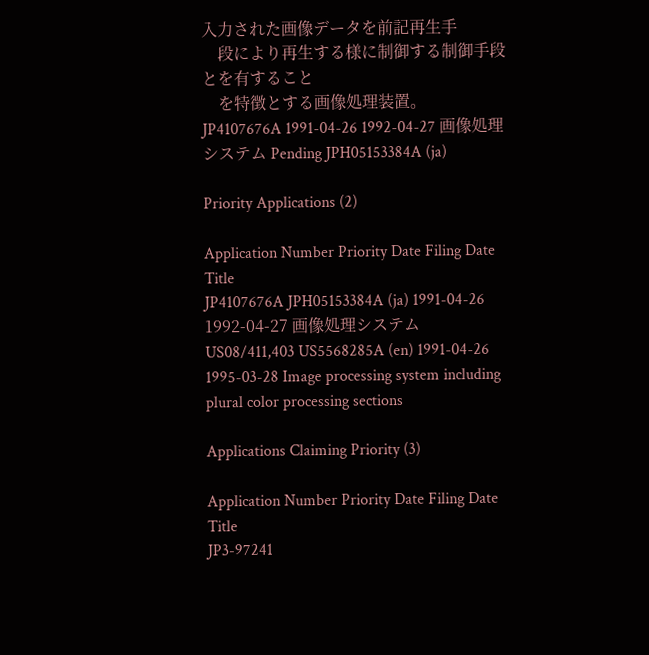入力された画像データを前記再生手
    段により再生する様に制御する制御手段とを有すること
    を特徴とする画像処理装置。
JP4107676A 1991-04-26 1992-04-27 画像処理システム Pending JPH05153384A (ja)

Priority Applications (2)

Application Number Priority Date Filing Date Title
JP4107676A JPH05153384A (ja) 1991-04-26 1992-04-27 画像処理システム
US08/411,403 US5568285A (en) 1991-04-26 1995-03-28 Image processing system including plural color processing sections

Applications Claiming Priority (3)

Application Number Priority Date Filing Date Title
JP3-97241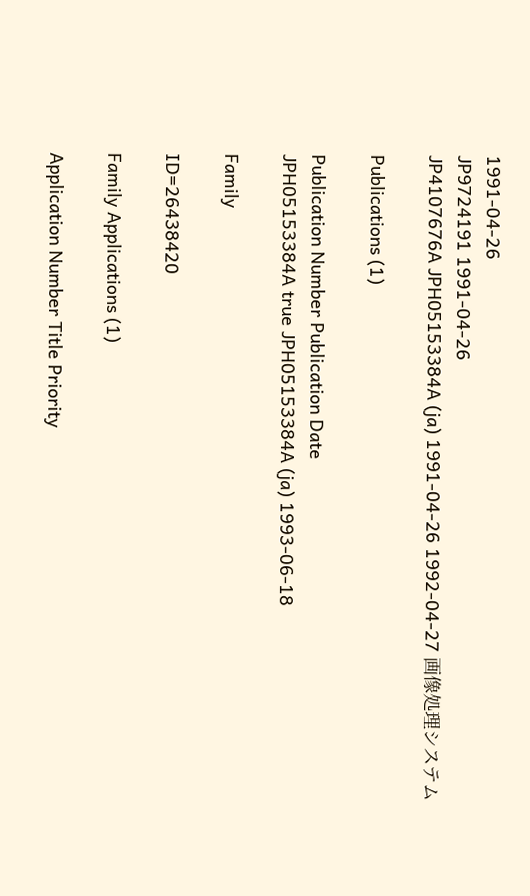1991-04-26
JP9724191 1991-04-26
JP4107676A JPH05153384A (ja) 1991-04-26 1992-04-27 画像処理システム

Publications (1)

Publication Number Publication Date
JPH05153384A true JPH05153384A (ja) 1993-06-18

Family

ID=26438420

Family Applications (1)

Application Number Title Priority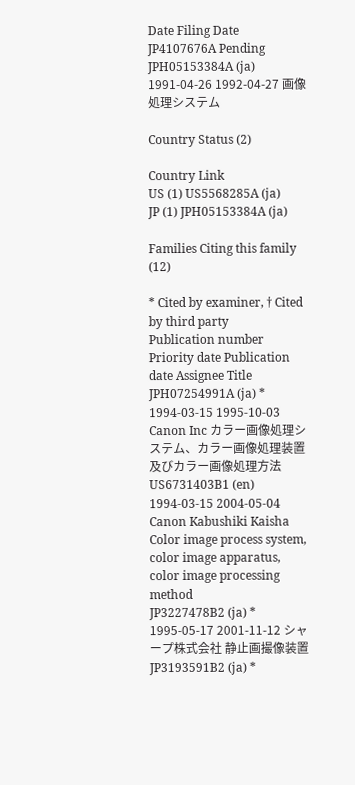Date Filing Date
JP4107676A Pending JPH05153384A (ja) 1991-04-26 1992-04-27 画像処理システム

Country Status (2)

Country Link
US (1) US5568285A (ja)
JP (1) JPH05153384A (ja)

Families Citing this family (12)

* Cited by examiner, † Cited by third party
Publication number Priority date Publication date Assignee Title
JPH07254991A (ja) * 1994-03-15 1995-10-03 Canon Inc カラー画像処理システム、カラー画像処理装置及びカラー画像処理方法
US6731403B1 (en) 1994-03-15 2004-05-04 Canon Kabushiki Kaisha Color image process system, color image apparatus, color image processing method
JP3227478B2 (ja) * 1995-05-17 2001-11-12 シャープ株式会社 静止画撮像装置
JP3193591B2 (ja) *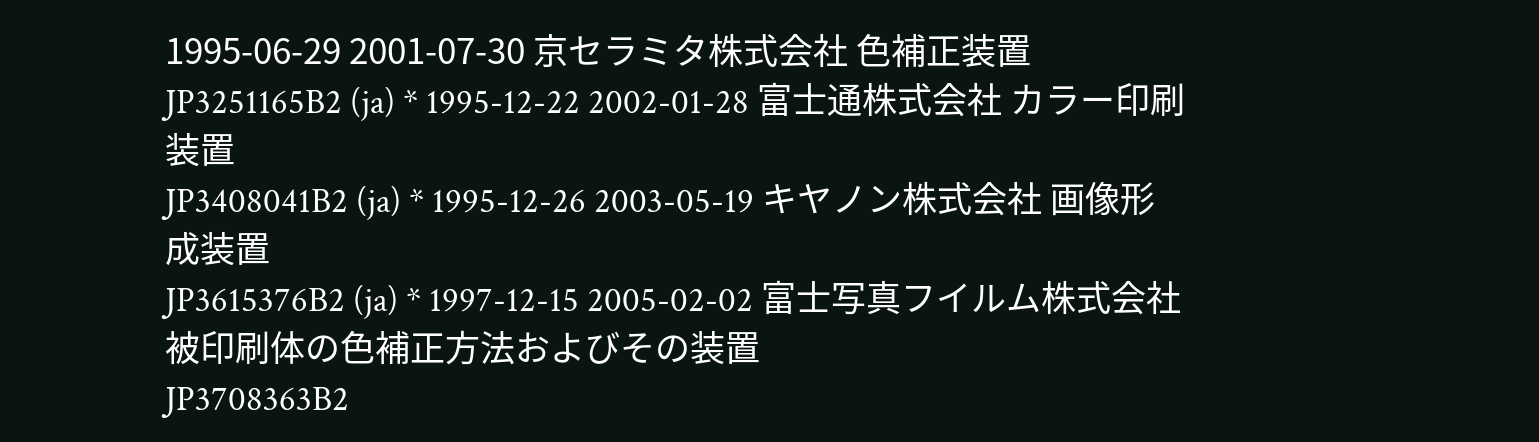1995-06-29 2001-07-30 京セラミタ株式会社 色補正装置
JP3251165B2 (ja) * 1995-12-22 2002-01-28 富士通株式会社 カラー印刷装置
JP3408041B2 (ja) * 1995-12-26 2003-05-19 キヤノン株式会社 画像形成装置
JP3615376B2 (ja) * 1997-12-15 2005-02-02 富士写真フイルム株式会社 被印刷体の色補正方法およびその装置
JP3708363B2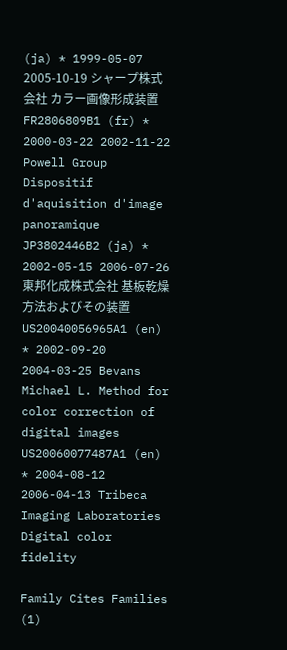(ja) * 1999-05-07 2005-10-19 シャープ株式会社 カラー画像形成装置
FR2806809B1 (fr) * 2000-03-22 2002-11-22 Powell Group Dispositif d'aquisition d'image panoramique
JP3802446B2 (ja) * 2002-05-15 2006-07-26 東邦化成株式会社 基板乾燥方法およびその装置
US20040056965A1 (en) * 2002-09-20 2004-03-25 Bevans Michael L. Method for color correction of digital images
US20060077487A1 (en) * 2004-08-12 2006-04-13 Tribeca Imaging Laboratories Digital color fidelity

Family Cites Families (1)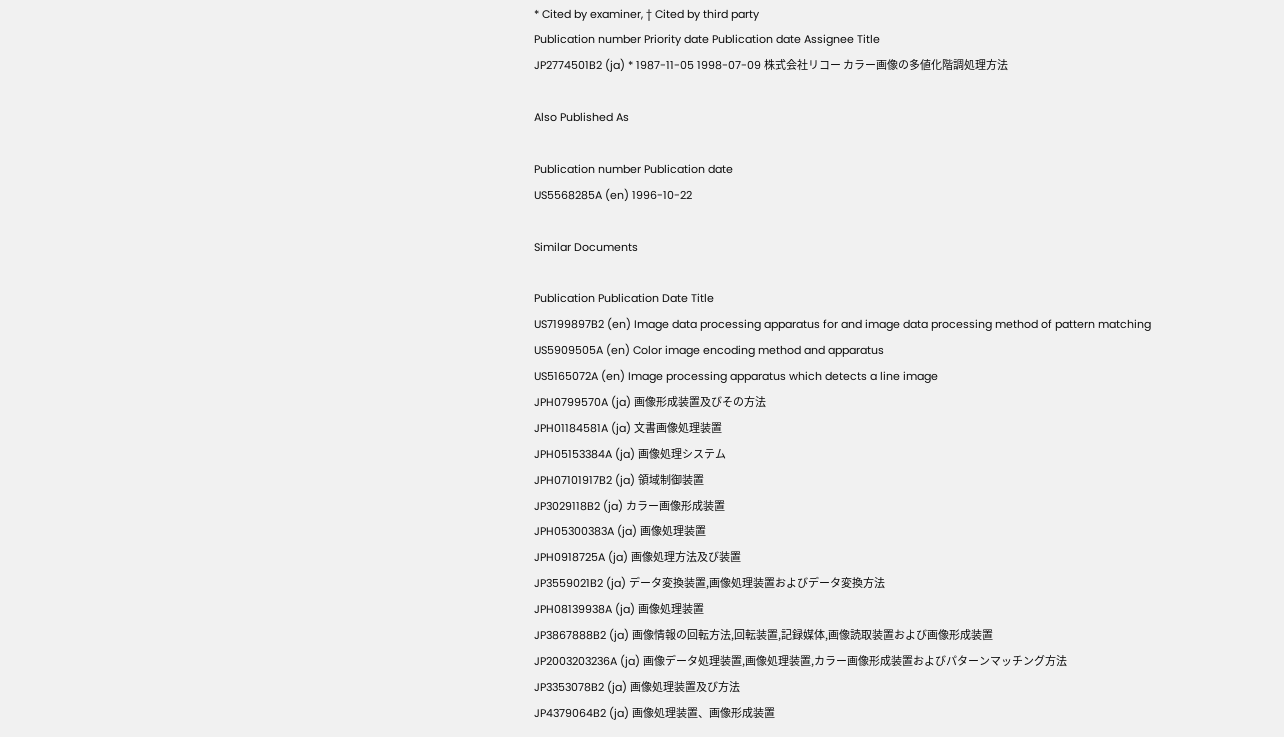* Cited by examiner, † Cited by third party
Publication number Priority date Publication date Assignee Title
JP2774501B2 (ja) * 1987-11-05 1998-07-09 株式会社リコー カラー画像の多値化階調処理方法

Also Published As

Publication number Publication date
US5568285A (en) 1996-10-22

Similar Documents

Publication Publication Date Title
US7199897B2 (en) Image data processing apparatus for and image data processing method of pattern matching
US5909505A (en) Color image encoding method and apparatus
US5165072A (en) Image processing apparatus which detects a line image
JPH0799570A (ja) 画像形成装置及びその方法
JPH01184581A (ja) 文書画像処理装置
JPH05153384A (ja) 画像処理システム
JPH07101917B2 (ja) 領域制御装置
JP3029118B2 (ja) カラー画像形成装置
JPH05300383A (ja) 画像処理装置
JPH0918725A (ja) 画像処理方法及び装置
JP3559021B2 (ja) データ変換装置,画像処理装置およびデータ変換方法
JPH08139938A (ja) 画像処理装置
JP3867888B2 (ja) 画像情報の回転方法,回転装置,記録媒体,画像読取装置および画像形成装置
JP2003203236A (ja) 画像データ処理装置,画像処理装置,カラー画像形成装置およびパターンマッチング方法
JP3353078B2 (ja) 画像処理装置及び方法
JP4379064B2 (ja) 画像処理装置、画像形成装置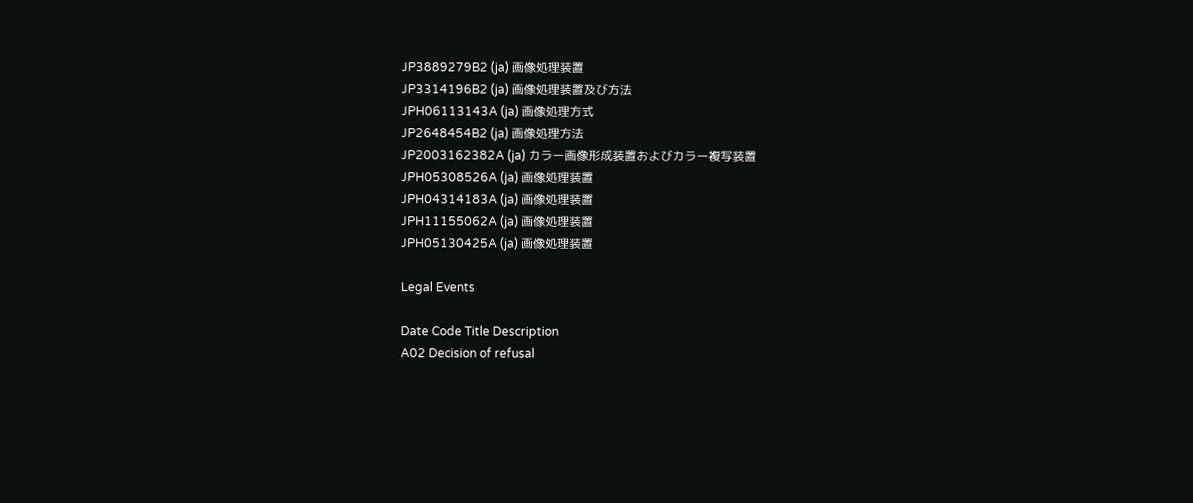JP3889279B2 (ja) 画像処理装置
JP3314196B2 (ja) 画像処理装置及び方法
JPH06113143A (ja) 画像処理方式
JP2648454B2 (ja) 画像処理方法
JP2003162382A (ja) カラー画像形成装置およびカラー複写装置
JPH05308526A (ja) 画像処理装置
JPH04314183A (ja) 画像処理装置
JPH11155062A (ja) 画像処理装置
JPH05130425A (ja) 画像処理装置

Legal Events

Date Code Title Description
A02 Decision of refusal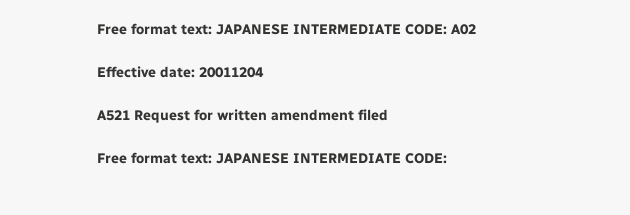Free format text: JAPANESE INTERMEDIATE CODE: A02

Effective date: 20011204

A521 Request for written amendment filed

Free format text: JAPANESE INTERMEDIATE CODE: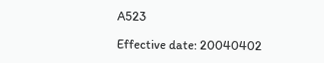A523

Effective date: 20040402